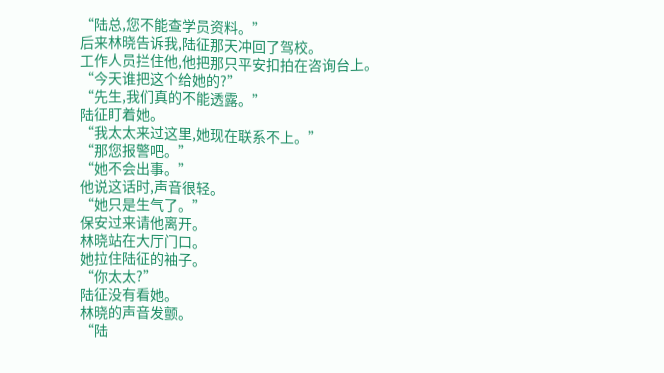“陆总,您不能查学员资料。”
后来林晓告诉我,陆征那天冲回了驾校。
工作人员拦住他,他把那只平安扣拍在咨询台上。
“今天谁把这个给她的?”
“先生,我们真的不能透露。”
陆征盯着她。
“我太太来过这里,她现在联系不上。”
“那您报警吧。”
“她不会出事。”
他说这话时,声音很轻。
“她只是生气了。”
保安过来请他离开。
林晓站在大厅门口。
她拉住陆征的袖子。
“你太太?”
陆征没有看她。
林晓的声音发颤。
“陆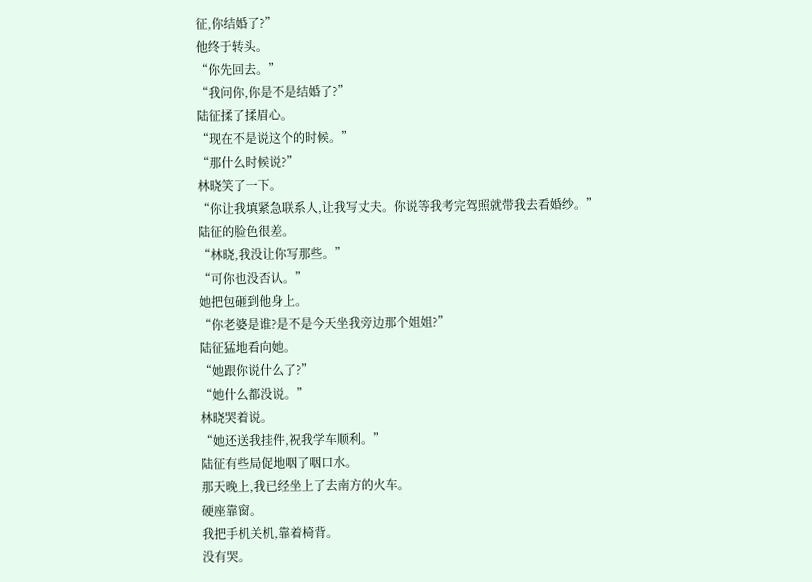征,你结婚了?”
他终于转头。
“你先回去。”
“我问你,你是不是结婚了?”
陆征揉了揉眉心。
“现在不是说这个的时候。”
“那什么时候说?”
林晓笑了一下。
“你让我填紧急联系人,让我写丈夫。你说等我考完驾照就带我去看婚纱。”
陆征的脸色很差。
“林晓,我没让你写那些。”
“可你也没否认。”
她把包砸到他身上。
“你老婆是谁?是不是今天坐我旁边那个姐姐?”
陆征猛地看向她。
“她跟你说什么了?”
“她什么都没说。”
林晓哭着说。
“她还送我挂件,祝我学车顺利。”
陆征有些局促地咽了咽口水。
那天晚上,我已经坐上了去南方的火车。
硬座靠窗。
我把手机关机,靠着椅背。
没有哭。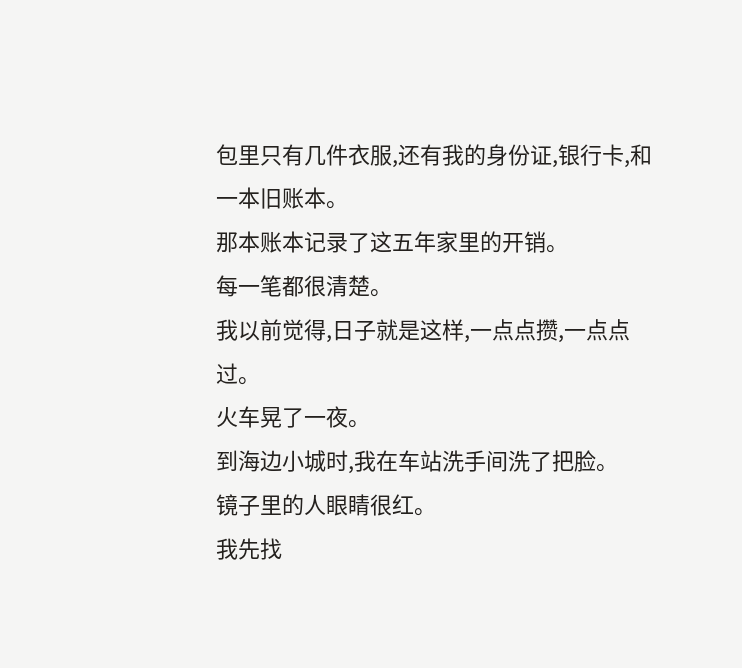包里只有几件衣服,还有我的身份证,银行卡,和一本旧账本。
那本账本记录了这五年家里的开销。
每一笔都很清楚。
我以前觉得,日子就是这样,一点点攒,一点点过。
火车晃了一夜。
到海边小城时,我在车站洗手间洗了把脸。
镜子里的人眼睛很红。
我先找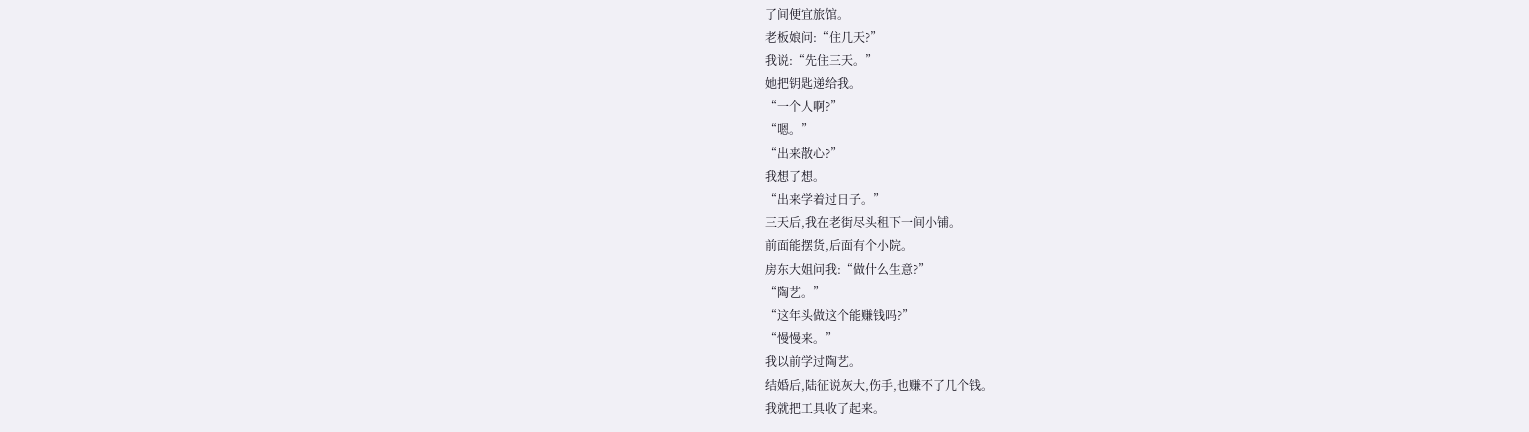了间便宜旅馆。
老板娘问:“住几天?”
我说:“先住三天。”
她把钥匙递给我。
“一个人啊?”
“嗯。”
“出来散心?”
我想了想。
“出来学着过日子。”
三天后,我在老街尽头租下一间小铺。
前面能摆货,后面有个小院。
房东大姐问我:“做什么生意?”
“陶艺。”
“这年头做这个能赚钱吗?”
“慢慢来。”
我以前学过陶艺。
结婚后,陆征说灰大,伤手,也赚不了几个钱。
我就把工具收了起来。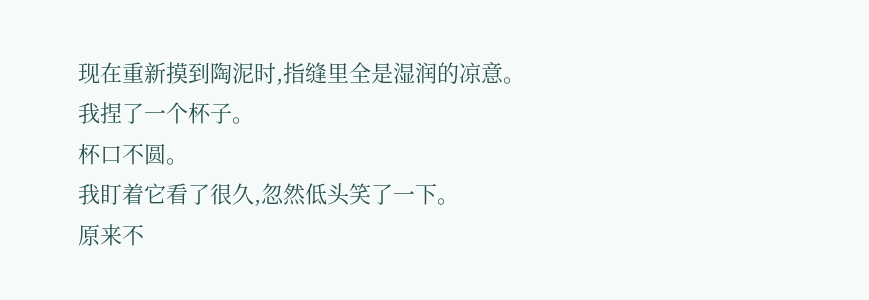现在重新摸到陶泥时,指缝里全是湿润的凉意。
我捏了一个杯子。
杯口不圆。
我盯着它看了很久,忽然低头笑了一下。
原来不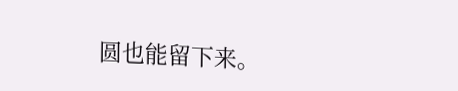圆也能留下来。